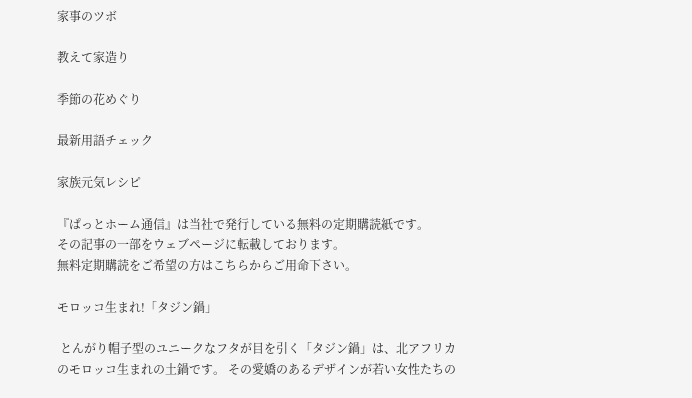家事のツボ

教えて家造り

季節の花めぐり

最新用語チェック

家族元気レシピ

『ぱっとホーム通信』は当社で発行している無料の定期購読紙です。
その記事の一部をウェブページに転載しております。
無料定期購読をご希望の方はこちらからご用命下さい。

モロッコ生まれ!「タジン鍋」

 とんがり帽子型のユニークなフタが目を引く「タジン鍋」は、北アフリカのモロッコ生まれの土鍋です。 その愛嬌のあるデザインが若い女性たちの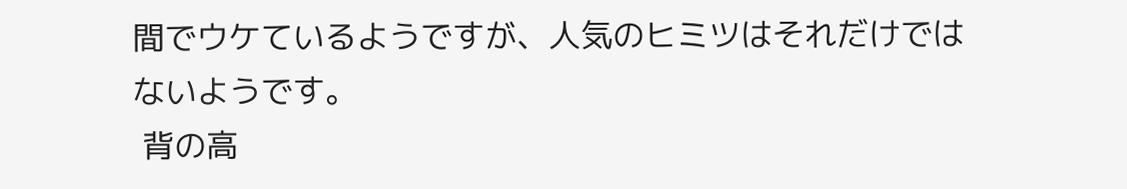間でウケているようですが、人気のヒミツはそれだけではないようです。
 背の高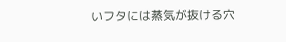いフタには蒸気が抜ける穴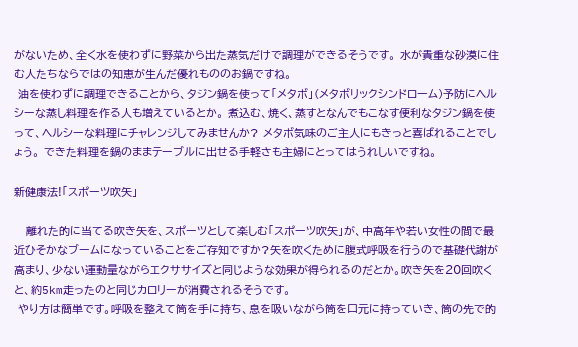がないため、全く水を使わずに野菜から出た蒸気だけで調理ができるそうです。 水が貴重な砂漠に住む人たちならではの知恵が生んだ優れもののお鍋ですね。
 油を使わずに調理できることから、タジン鍋を使って「メタボ」(メタボリックシンドローム)予防にヘルシーな蒸し料理を作る人も増えているとか。 煮込む、焼く、蒸すとなんでもこなす便利なタジン鍋を使って、ヘルシーな料理にチャレンジしてみませんか? メタボ気味のご主人にもきっと喜ばれることでしょう。 できた料理を鍋のままテーブルに出せる手軽さも主婦にとってはうれしいですね。

新健康法!「スポーツ吹矢」

   離れた的に当てる吹き矢を、スポーツとして楽しむ「スポーツ吹矢」が、中高年や若い女性の間で最近ひそかなブームになっていることをご存知ですか?矢を吹くために腹式呼吸を行うので基礎代謝が高まり、少ない運動量ながらエクササイズと同じような効果が得られるのだとか。吹き矢を20回吹くと、約5km走ったのと同じカロリーが消費されるそうです。
 やり方は簡単です。呼吸を整えて筒を手に持ち、息を吸いながら筒を口元に持っていき、筒の先で的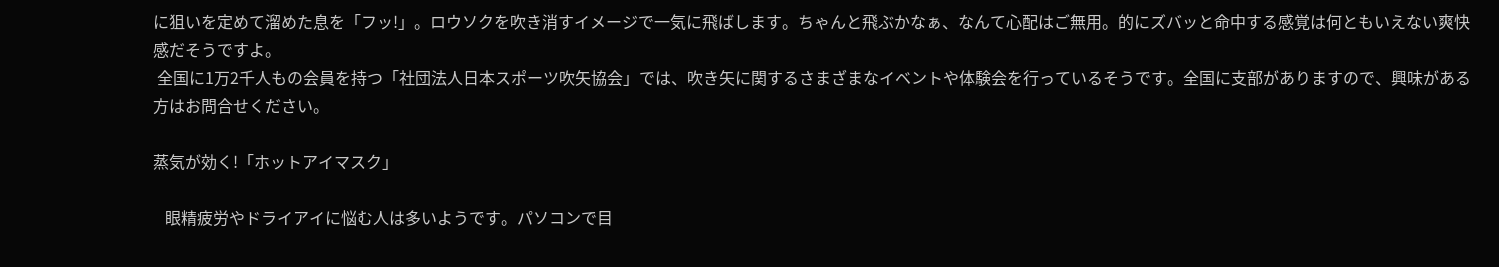に狙いを定めて溜めた息を「フッ!」。ロウソクを吹き消すイメージで一気に飛ばします。ちゃんと飛ぶかなぁ、なんて心配はご無用。的にズバッと命中する感覚は何ともいえない爽快感だそうですよ。
 全国に1万2千人もの会員を持つ「社団法人日本スポーツ吹矢協会」では、吹き矢に関するさまざまなイベントや体験会を行っているそうです。全国に支部がありますので、興味がある方はお問合せください。

蒸気が効く!「ホットアイマスク」

   眼精疲労やドライアイに悩む人は多いようです。パソコンで目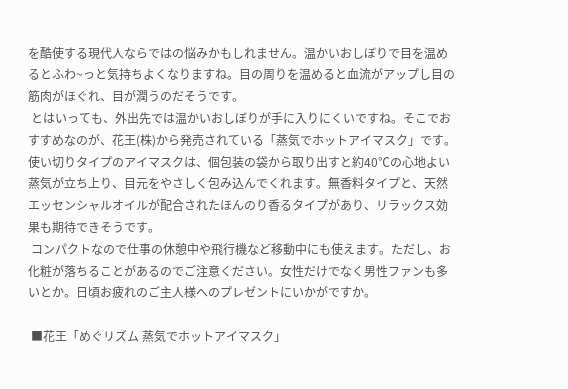を酷使する現代人ならではの悩みかもしれません。温かいおしぼりで目を温めるとふわ~っと気持ちよくなりますね。目の周りを温めると血流がアップし目の筋肉がほぐれ、目が潤うのだそうです。
 とはいっても、外出先では温かいおしぼりが手に入りにくいですね。そこでおすすめなのが、花王(株)から発売されている「蒸気でホットアイマスク」です。使い切りタイプのアイマスクは、個包装の袋から取り出すと約40℃の心地よい蒸気が立ち上り、目元をやさしく包み込んでくれます。無香料タイプと、天然エッセンシャルオイルが配合されたほんのり香るタイプがあり、リラックス効果も期待できそうです。
 コンパクトなので仕事の休憩中や飛行機など移動中にも使えます。ただし、お化粧が落ちることがあるのでご注意ください。女性だけでなく男性ファンも多いとか。日頃お疲れのご主人様へのプレゼントにいかがですか。

 ■花王「めぐリズム 蒸気でホットアイマスク」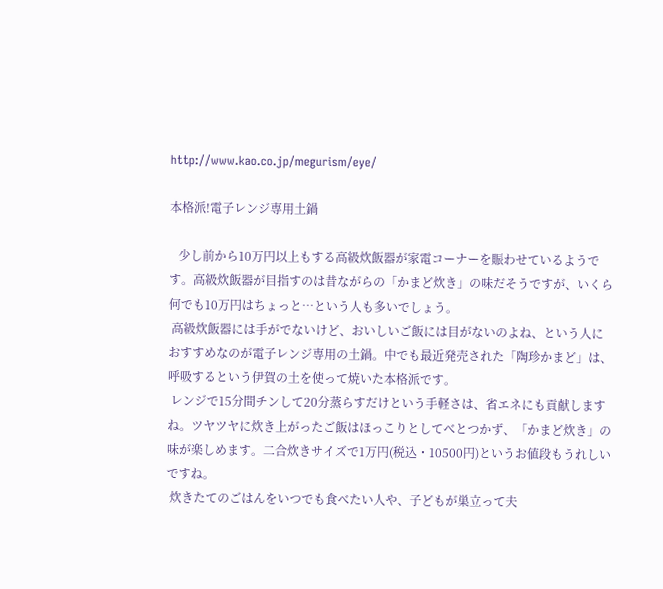http://www.kao.co.jp/megurism/eye/

本格派!電子レンジ専用土鍋

   少し前から10万円以上もする高級炊飯器が家電コーナーを賑わせているようです。高級炊飯器が目指すのは昔ながらの「かまど炊き」の味だそうですが、いくら何でも10万円はちょっと…という人も多いでしょう。
 高級炊飯器には手がでないけど、おいしいご飯には目がないのよね、という人におすすめなのが電子レンジ専用の土鍋。中でも最近発売された「陶珍かまど」は、呼吸するという伊賀の土を使って焼いた本格派です。
 レンジで15分間チンして20分蒸らすだけという手軽さは、省エネにも貢献しますね。ツヤツヤに炊き上がったご飯はほっこりとしてべとつかず、「かまど炊き」の味が楽しめます。二合炊きサイズで1万円(税込・10500円)というお値段もうれしいですね。
 炊きたてのごはんをいつでも食べたい人や、子どもが巣立って夫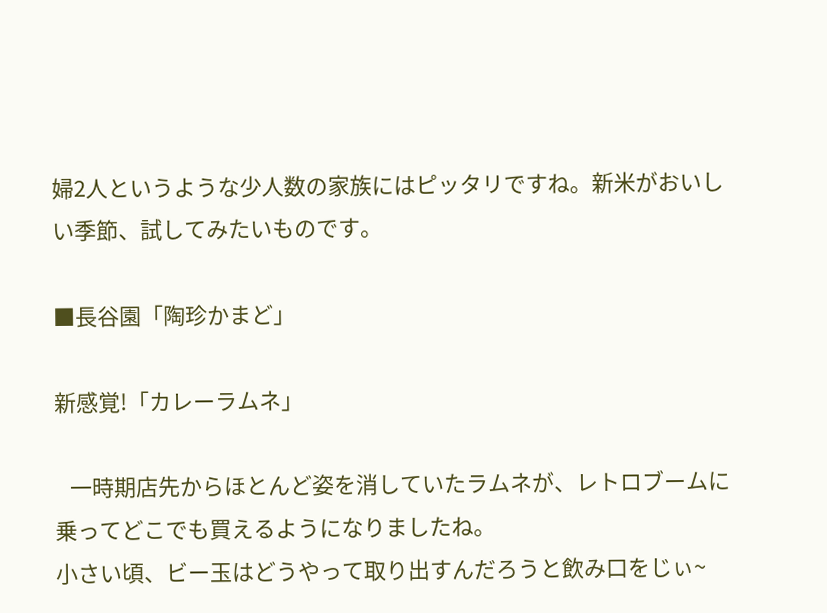婦2人というような少人数の家族にはピッタリですね。新米がおいしい季節、試してみたいものです。

■長谷園「陶珍かまど」

新感覚!「カレーラムネ」

   一時期店先からほとんど姿を消していたラムネが、レトロブームに乗ってどこでも買えるようになりましたね。
小さい頃、ビー玉はどうやって取り出すんだろうと飲み口をじぃ~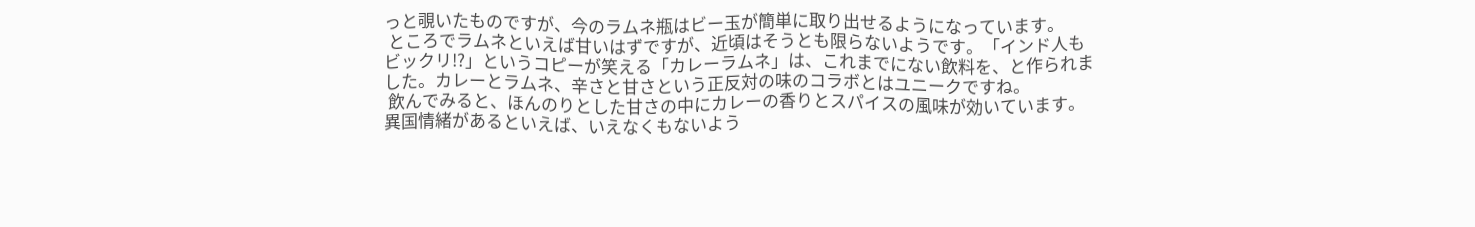っと覗いたものですが、今のラムネ瓶はビー玉が簡単に取り出せるようになっています。
 ところでラムネといえば甘いはずですが、近頃はそうとも限らないようです。「インド人もビックリ!?」というコピーが笑える「カレーラムネ」は、これまでにない飲料を、と作られました。カレーとラムネ、辛さと甘さという正反対の味のコラボとはユニークですね。
 飲んでみると、ほんのりとした甘さの中にカレーの香りとスパイスの風味が効いています。異国情緒があるといえば、いえなくもないよう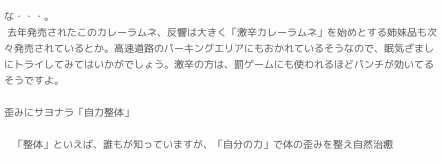な・・・。
 去年発売されたこのカレーラムネ、反響は大きく「激辛カレーラムネ」を始めとする姉妹品も次々発売されているとか。高速道路のパーキングエリアにもおかれているそうなので、眠気ざましにトライしてみてはいかがでしょう。激辛の方は、罰ゲームにも使われるほどパンチが効いてるそうですよ。

歪みにサヨナラ「自力整体」

   「整体」といえば、誰もが知っていますが、「自分の力」で体の歪みを整え自然治癒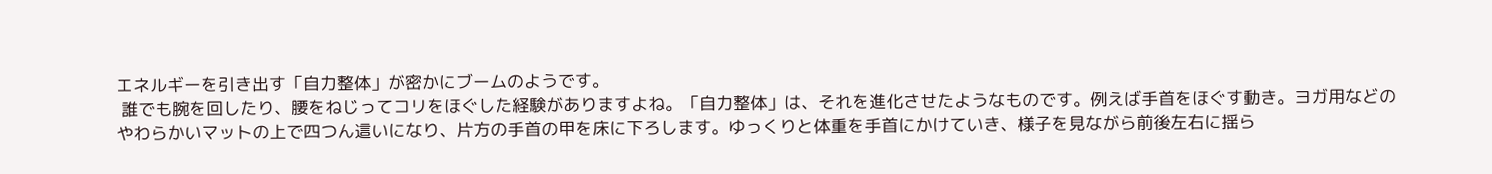エネルギーを引き出す「自力整体」が密かにブームのようです。
 誰でも腕を回したり、腰をねじってコリをほぐした経験がありますよね。「自力整体」は、それを進化させたようなものです。例えば手首をほぐす動き。ヨガ用などのやわらかいマットの上で四つん這いになり、片方の手首の甲を床に下ろします。ゆっくりと体重を手首にかけていき、様子を見ながら前後左右に揺ら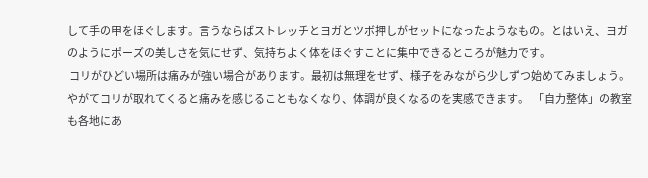して手の甲をほぐします。言うならばストレッチとヨガとツボ押しがセットになったようなもの。とはいえ、ヨガのようにポーズの美しさを気にせず、気持ちよく体をほぐすことに集中できるところが魅力です。
 コリがひどい場所は痛みが強い場合があります。最初は無理をせず、様子をみながら少しずつ始めてみましょう。やがてコリが取れてくると痛みを感じることもなくなり、体調が良くなるのを実感できます。  「自力整体」の教室も各地にあ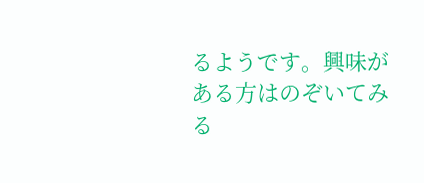るようです。興味がある方はのぞいてみる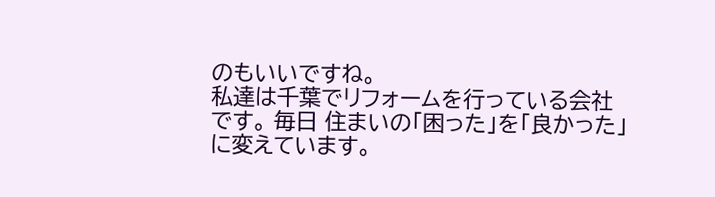のもいいですね。
私達は千葉でリフォームを行っている会社です。 毎日 住まいの「困った」を「良かった」に変えています。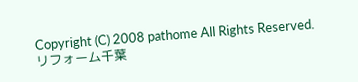Copyright (C) 2008 pathome All Rights Reserved.
リフォーム千葉